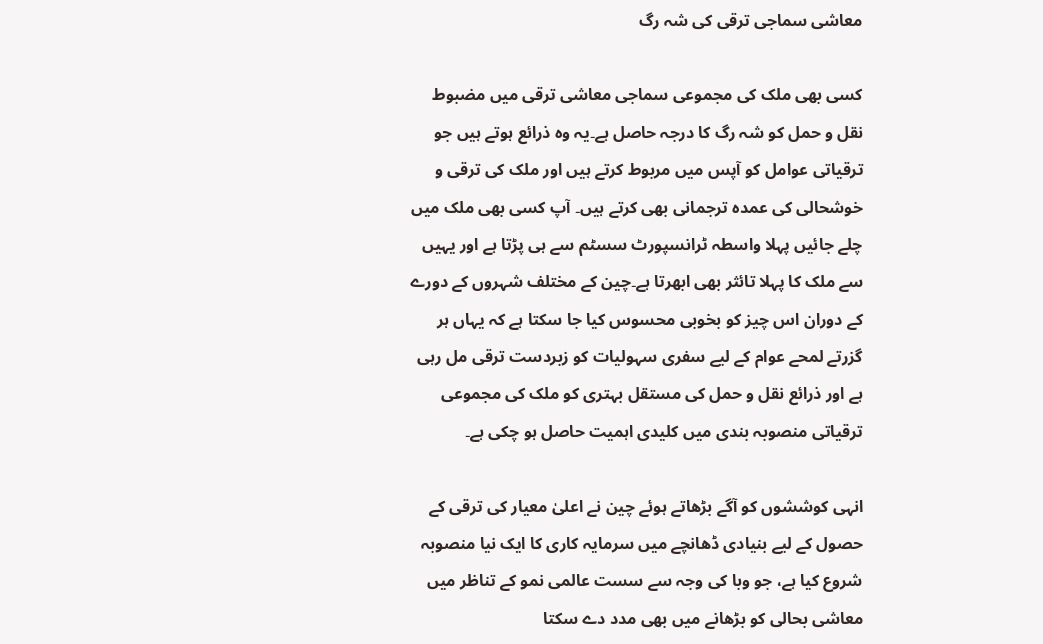معاشی سماجی ترقی کی شہ رگ

کسی بھی ملک کی مجموعی سماجی معاشی ترقی میں مضبوط نقل و حمل کو شہ رگ کا درجہ حاصل ہے۔یہ وہ ذرائع ہوتے ہیں جو ترقیاتی عوامل کو آپس میں مربوط کرتے ہیں اور ملک کی ترقی و خوشحالی کی عمدہ ترجمانی بھی کرتے ہیں۔ آپ کسی بھی ملک میں چلے جائیں پہلا واسطہ ٹرانسپورٹ سسٹم سے ہی پڑتا ہے اور یہیں سے ملک کا پہلا تائثر بھی ابھرتا ہے۔چین کے مختلف شہروں کے دورے کے دوران اس چیز کو بخوبی محسوس کیا جا سکتا ہے کہ یہاں ہر گزرتے لمحے عوام کے لیے سفری سہولیات کو زبردست ترقی مل رہی ہے اور ذرائع نقل و حمل کی مستقل بہتری کو ملک کی مجموعی ترقیاتی منصوبہ بندی میں کلیدی اہمیت حاصل ہو چکی ہے۔

انہی کوششوں کو آگے بڑھاتے ہوئے چین نے اعلیٰ معیار کی ترقی کے حصول کے لیے بنیادی ڈھانچے میں سرمایہ کاری کا ایک نیا منصوبہ شروع کیا ہے، جو وبا کی وجہ سے سست عالمی نمو کے تناظر میں معاشی بحالی کو بڑھانے میں بھی مدد دے سکتا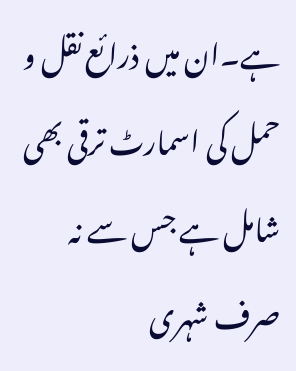ہے۔ان میں ذرائع نقل و حمل کی اسمارٹ ترقی بھی شامل ہے جس سے نہ صرف شہری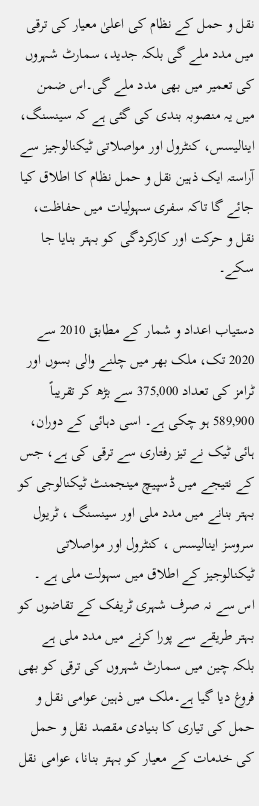نقل و حمل کے نظام کی اعلیٰ معیار کی ترقی میں مدد ملے گی بلکہ جدید، سمارٹ شہروں کی تعمیر میں بھی مدد ملے گی۔اس ضمن میں یہ منصوبہ بندی کی گئی ہے کہ سینسنگ، اینالیسس، کنٹرول اور مواصلاتی ٹیکنالوجیز سے آراستہ ایک ذہین نقل و حمل نظام کا اطلاق کیا جائے گا تاکہ سفری سہولیات میں حفاظت، نقل و حرکت اور کارکردگی کو بہتر بنایا جا سکے۔

دستیاب اعداد و شمار کے مطابق 2010 سے 2020 تک، ملک بھر میں چلنے والی بسوں اور ٹرامز کی تعداد 375,000 سے بڑھ کر تقریباً 589,900 ہو چکی ہے۔ اسی دہائی کے دوران، ہائی ٹیک نے تیز رفتاری سے ترقی کی ہے، جس کے نتیجے میں ڈسپیچ مینجمنٹ ٹیکنالوجی کو بہتر بنانے میں مدد ملی اور سینسنگ ، ٹریول سروسز اینالیسس ، کنٹرول اور مواصلاتی ٹیکنالوجیز کے اطلاق میں سہولت ملی ہے ۔ اس سے نہ صرف شہری ٹریفک کے تقاضوں کو بہتر طریقے سے پورا کرنے میں مدد ملی ہے بلکہ چین میں سمارٹ شہروں کی ترقی کو بھی فروغ دیا گیا ہے۔ملک میں ذہین عوامی نقل و حمل کی تیاری کا بنیادی مقصد نقل و حمل کی خدمات کے معیار کو بہتر بنانا، عوامی نقل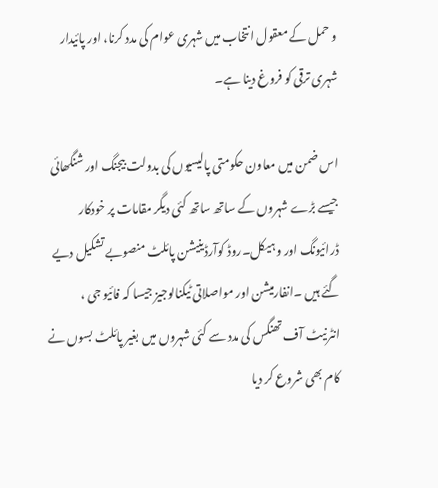و حمل کے معقول انتخاب میں شہری عوام کی مدد کرنا، اور پائیدار شہری ترقی کو فروغ دینا ہے۔

اس ضمن میں معاون حکومتی پالیسیوں کی بدولت بیجنگ اور شنگھائی جیسے بڑے شہروں کے ساتھ ساتھ کئی دیگر مقامات پر خودکار ڈرائیونگ اور وہیکل۔روڈ کوآرڈینیشن پائلٹ منصوبے تشکیل دیے گئے ہیں ۔انفارمیشن اور مواصلاتی ٹیکنالوجیز جیسا کہ فائیو جی ، انٹرنیٹ آف تھنگس کی مدد سے کئی شہروں میں بغیر پائلٹ بسوں نے کام بھی شروع کر دیا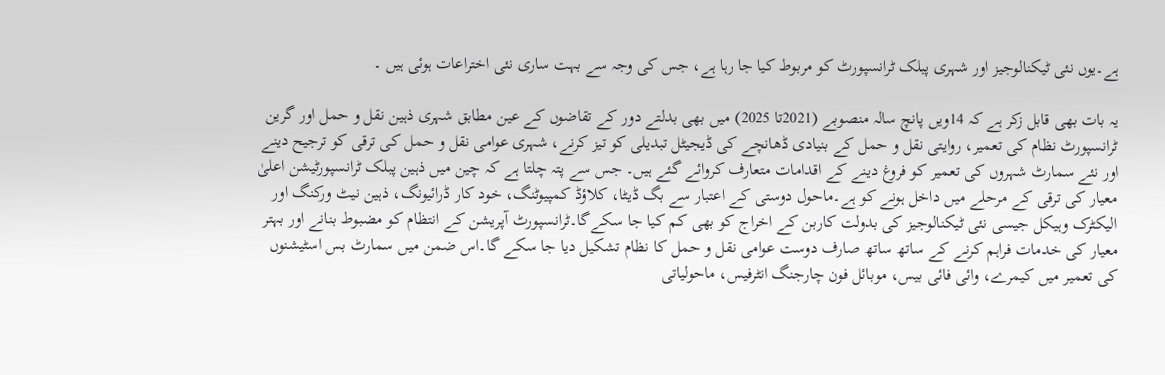ہے۔یوں نئی ٹیکنالوجیز اور شہری پبلک ٹرانسپورٹ کو مربوط کیا جا رہا ہے، جس کی وجہ سے بہت ساری نئی اختراعات ہوئی ہیں ۔

یہ بات بھی قابل زکر ہے کہ 14ویں پانچ سالہ منصوبے (2021تا 2025) میں بھی بدلتے دور کے تقاضوں کے عین مطابق شہری ذہین نقل و حمل اور گرین ٹرانسپورٹ نظام کی تعمیر، روایتی نقل و حمل کے بنیادی ڈھانچے کی ڈیجیٹل تبدیلی کو تیز کرنے، شہری عوامی نقل و حمل کی ترقی کو ترجیح دینے اور نئے سمارٹ شہروں کی تعمیر کو فروغ دینے کے اقدامات متعارف کروائے گئے ہیں۔ جس سے پتہ چلتا ہے کہ چین میں ذہین پبلک ٹرانسپورٹیشن اعلیٰ معیار کی ترقی کے مرحلے میں داخل ہونے کو ہے۔ماحول دوستی کے اعتبار سے بگ ڈیٹا، کلاؤڈ کمپیوٹنگ، خود کار ڈرائیونگ، ذہین نیٹ ورکنگ اور الیکٹرک وہیکل جیسی نئی ٹیکنالوجیز کی بدولت کاربن کے اخراج کو بھی کم کیا جا سکےگا۔ٹرانسپورٹ آپریشن کے انتظام کو مضبوط بنانے اور بہتر معیار کی خدمات فراہم کرنے کے ساتھ ساتھ صارف دوست عوامی نقل و حمل کا نظام تشکیل دیا جا سکے گا۔اس ضمن میں سمارٹ بس اسٹیشنوں کی تعمیر میں کیمرے، وائی فائی بیس، موبائل فون چارجنگ انٹرفیس، ماحولیاتی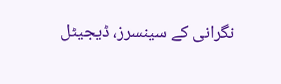نگرانی کے سینسرز، ڈیجیٹل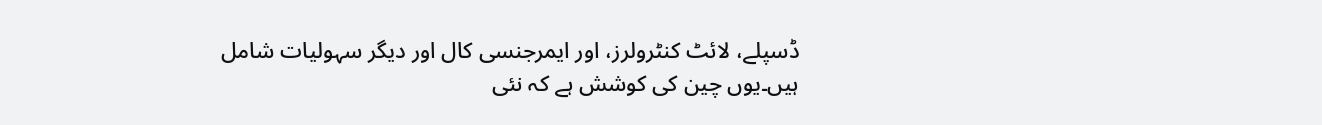ڈسپلے، لائٹ کنٹرولرز، اور ایمرجنسی کال اور دیگر سہولیات شامل ہیں۔یوں چین کی کوشش ہے کہ نئی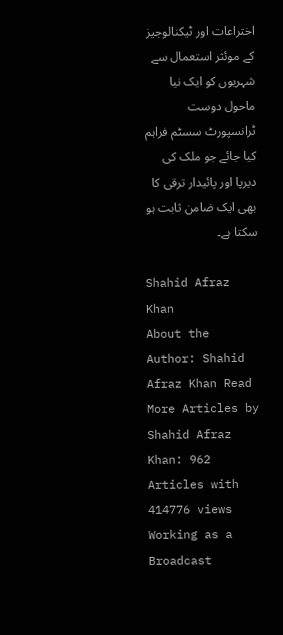اختراعات اور ٹیکنالوجیز کے موئثر استعمال سے شہریوں کو ایک نیا ماحول دوست ٹرانسپورٹ سسٹم فراہم کیا جائے جو ملک کی دیرپا اور پائیدار ترقی کا بھی ایک ضامن ثابت ہو سکتا ہے۔

Shahid Afraz Khan
About the Author: Shahid Afraz Khan Read More Articles by Shahid Afraz Khan: 962 Articles with 414776 views Working as a Broadcast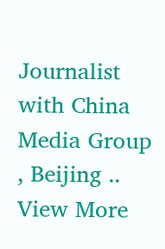Journalist with China Media Group , Beijing .. View More